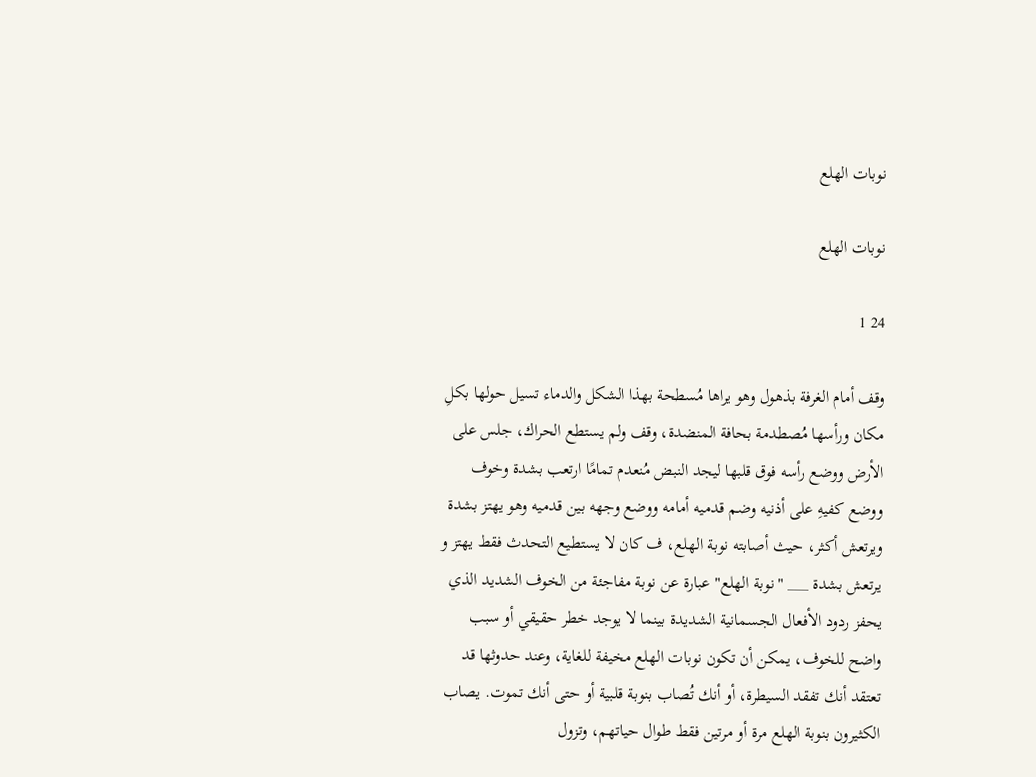نوبات الهلع

نوبات الهلع

24 1

وقف أمام الغرفة بذهول وهو يراها مُسطحة بهذا الشكل والدماء تسيل حولها بكلِ مكان ورأسها مُصطدمة بحافة المنضدة، وقف ولم يستطع الحراك، جلس على الأرض ووضع رأسه فوق قلبها ليجد النبض مُنعدم تمامًا ارتعب بشدة وخوف ووضع كفيهِ على أذنيه وضم قدميه أمامه ووضع وجهه بين قدميه وهو يهتز بشدة ويرتعش أكثر، حيث أصابته نوبة الهلع، ف كان لا يستطيع التحدث فقط يهتز و يرتعش بشدة ___ "نوبة الهلع" عبارة عن نوبة مفاجئة من الخوف الشديد الذي يحفز ردود الأفعال الجسمانية الشديدة بينما لا يوجد خطر حقيقي أو سبب واضح للخوف، يمكن أن تكون نوبات الهلع مخيفة للغاية، وعند حدوثها قد تعتقد أنك تفقد السيطرة، أو أنك تُصاب بنوبة قلبية أو حتى أنك تموت. يصاب الكثيرون بنوبة الهلع مرة أو مرتين فقط طوال حياتهم، وتزول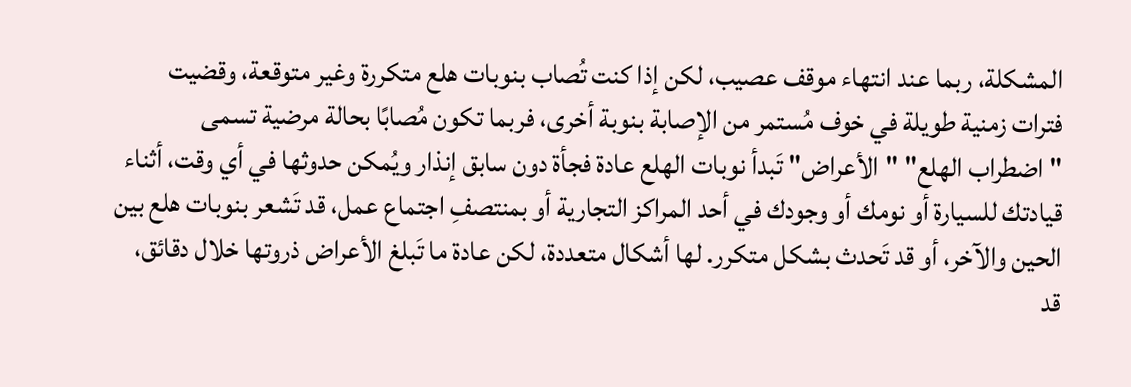المشكلة، ربما عند انتهاء موقف عصيب، لكن إذا كنت تُصاب بنوبات هلع متكررة وغير متوقعة، وقضيت فترات زمنية طويلة في خوف مُستمر من الإصابة بنوبة أخرى، فربما تكون مُصابًا بحالة مرضية تسمى "اضطراب الهلع" "الأعراض" تَبدأ نوبات الهلع عادة فجأة دون سابق إنذار ويُمكن حدوثها في أي وقت، أثناء قيادتك للسيارة أو نومك أو وجودك في أحد المراكز التجارية أو بمنتصفِ اجتماع عمل، قد تَشعر بنوبات هلع بين الحين والآخر، أو قد تَحدث بشكل متكرر. لها أشكال متعددة، لكن عادة ما تَبلغ الأعراض ذروتها خلال دقائق، قد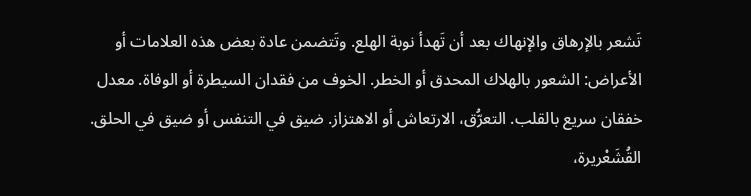تَشعر بالإرهاق والإنهاك بعد أن تَهدأ نوبة الهلع. وتَتضمن عادة بعض هذه العلامات أو الأعراض: الشعور بالهلاك المحدق أو الخطر. الخوف من فقدان السيطرة أو الوفاة. معدل خفقان سريع بالقلب. التعرُّق، الارتعاش أو الاهتزاز. ضيق في التنفس أو ضيق في الحلق. القُشَعْريرة،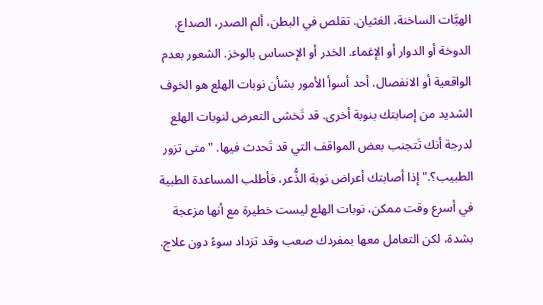الهبَّات الساخنة، الغثيان. تقلص في البطن، ألم الصدر، الصداع. الدوخة أو الدوار أو الإغماء. الخدر أو الإحساس بالوخز. الشعور بعدم الواقعية أو الانفصال. أحد أسوأ الأمور بشأن نوبات الهلع هو الخوف الشديد من إصابتك بنوبة أخرى. قد تَخشى التعرض لنوبات الهلع لدرجة أنك تَتجنب بعض المواقف التي قد تَحدث فيها. "متى تزور الطبيب؟." إذا أصابتك أعراض نوبة الذُّعر، فأطلب المساعدة الطبية في أسرع وقت ممكن، نوبات الهلع ليست خطيرة مع أنها مزعجة بشدة، لكن التعامل معها بمفردك صعب وقد تزداد سوءً دون علاج.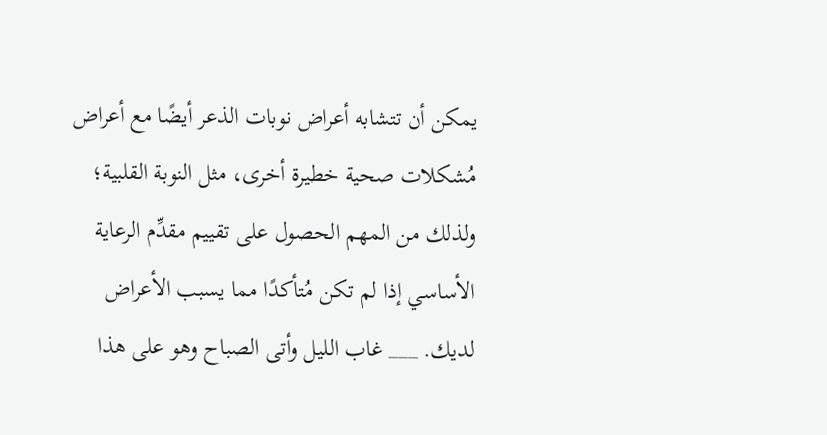يمكن أن تتشابه أعراض نوبات الذعر أيضًا مع أعراض مُشكلات صحية خطيرة أخرى، مثل النوبة القلبية؛ ولذلك من المهم الحصول على تقييم مقدِّم الرعاية الأساسي إذا لم تكن مُتأكدًا مما يسبب الأعراض لديك. ___ غاب الليل وأتى الصباح وهو على هذا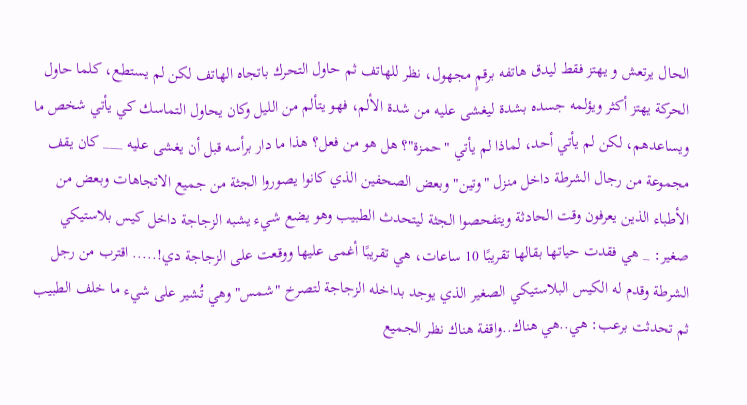الحال يرتعش و يهتز فقط ليدق هاتفه برقمٍ مجهول، نظر للهاتف ثم حاول التحرك باتجاه الهاتف لكن لم يستطع، كلما حاول الحركة يهتز أكثر ويؤلمه جسده بشدة ليغشى عليه من شدة الألم، فهو يتألم من الليل وكان يحاول التماسك كي يأتي شخص ما ويساعدهم، لكن لم يأتي أحد، لماذا لم يأتي "حمزة"؟ هل هو من فعل؟ هذا ما دار برأسه قبل أن يغشى عليه ___ كان يقف مجموعة من رجال الشرطة داخل منزل "وتين" وبعض الصحفين الذي كانوا يصوروا الجثة من جميع الاتجاهات وبعض من الأطباء الذين يعرفون وقت الحادثة ويتفحصوا الجثة ليتحدث الطبيب وهو يضع شيء يشبه الزجاجة داخل كيس بلاستيكي صغير: _ هي فقدت حياتها بقالها تقريبًا 10 ساعات، هي تقريبًا أغمى عليها ووقعت على الزجاجة دي!..... اقترب من رجل الشرطة وقدم له الكيس البلاستيكي الصغير الذي يوجد بداخله الزجاجة لتصرخ "شمس" وهي تُشير على شيء ما خلف الطبيب ثم تحدثت برعب: هي..هي هناك..واقفة هناك نظر الجميع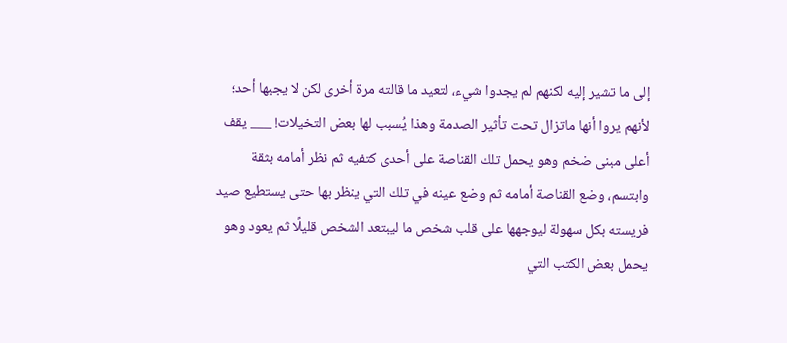إلى ما تشير إليه لكنهم لم يجدوا شيء، لتعيد ما قالته مرة أخرى لكن لا يجبها أحد؛ لأنهم يروا أنها ماتزال تحت تأثير الصدمة وهذا يُسبب لها بعض التخيلات! ___ يقف أعلى مبنى ضخم وهو يحمل تلك القناصة على أحدى كتفيه ثم نظر أمامه بثقة وابتسم، وضع القناصة أمامه ثم وضع عينه في تلك التي ينظر بها حتى يستطيع صيد فريسته بكل سهولة ليوجهها على قلب شخص ما ليبتعد الشخص قليلًا ثم يعود وهو يحمل بعض الكتب التي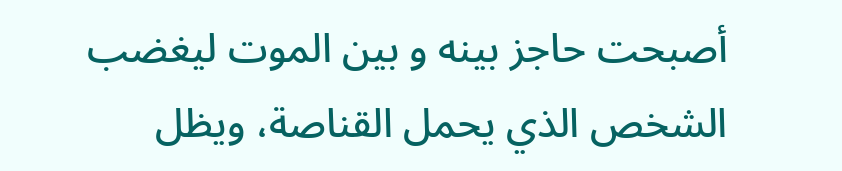أصبحت حاجز بينه و بين الموت ليغضب الشخص الذي يحمل القناصة، ويظل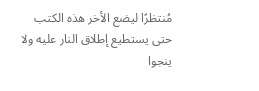مُنتظرًا ليضع الأخر هذه الكتب حتى يستطيع إطلاق النار عليه ولا ينجوا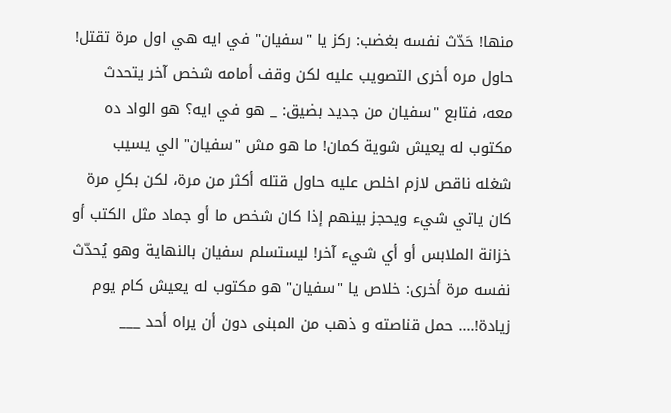منها! حَدّث نفسه بغضب: ركز يا "سفيان" في ايه هي اول مرة تقتل! حاول مره أخرى التصويب عليه لكن وقف أمامه شخص آخر يتحدث معه، فتابع "سفيان من جديد بضيق: _ هو في ايه؟ هو الواد ده مكتوب له يعيش شوية كمان! ما هو مش "سفيان" الي يسيب شغله ناقص لازم اخلص عليه حاول قتله أكثر من مرة، لكن بكلِ مرة كان ياتي شيء ويحجز بينهم إذا كان شخص ما أو جماد مثل الكتب أو خزانة الملابس أو أي شيء آخر! ليستسلم سفيان بالنهاية وهو يُحدّث نفسه مرة أخرى: خلاص يا "سفيان" هو مكتوب له يعيش كام يوم زيادة!.... حمل قناصته و ذهب من المبنى دون أن يراه أحد ___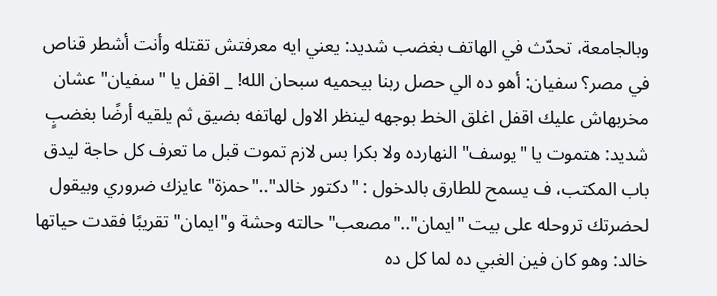وبالجامعة، تحدّث في الهاتف بغضب شديد: يعني ايه معرفتش تقتله وأنت أشطر قناص في مصر؟ سفيان: أهو ده الي حصل ربنا بيحميه سبحان الله! _ اقفل يا "سفيان" عشان مخربهاش عليك اقفل اغلق الخط بوجهه لينظر الاول لهاتفه بضيق ثم يلقيه أرضًا بغضبٍ شديد: هتموت يا "يوسف" النهارده ولا بكرا بس لازم تموت قبل ما تعرف كل حاجة ليدق باب المكتب، ف يسمح للطارق بالدخول : "دكتور خالد".."حمزة" عايزك ضروري وبيقول لحضرتك تروحله على بيت "ايمان".."مصعب" حالته وحشة و"ايمان" تقريبًا فقدت حياتها خالد: وهو كان فين الغبي ده لما كل ده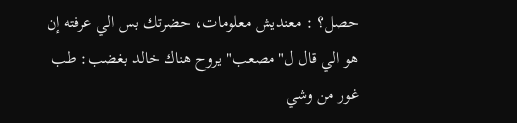حصل؟ : معنديش معلومات، حضرتك بس الي عرفته إن هو الي قال ل"مصعب" يروح هناك خالد بغضب: طب غور من وشي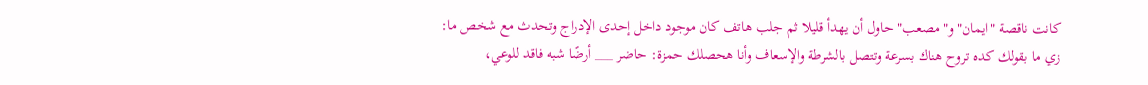كانت ناقصة "ايمان" و"مصعب" حاول أن يهدأ قليلا ثم جلب هاتف كان موجود داخل إحدى الإدراج وتحدث مع شخص ما: زي ما بقولك كده تروح هناك بسرعة وتتصل بالشرطة والإسعاف وأنا هحصلك حمزة: حاضر ___ أرضًا شبه فاقد للوعي،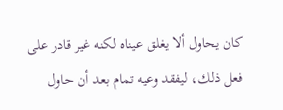كان يحاول ألا يغلق عيناه لكنه غير قادر على فعل ذلك، ليفقد وعيه تمام بعد أن حاول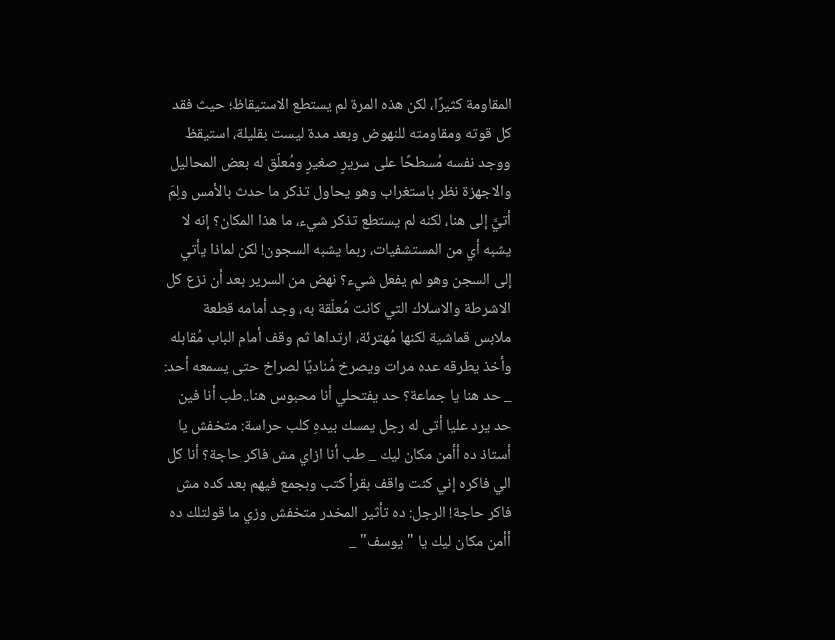المقاومة كثيرًا، لكن هذه المرة لم يستطع الاستيقاظ؛ حيث فقد كل قوته ومقاومته للنهوض وبعد مدة ليست بقليلة، استيقظ ووجد نفسه مُسطحًا على سريرٍ صغيرٍ ومُعلّق له بعض المحاليل والاجهزة نظر باستغراب وهو يحاول تذكر ما حدث بالأمس ولِمَ أتيَّ إلى هنا، لكنه لم يستطع تذكر شيء، ما هذا المكان؟ إنه لا يشبه أي من المستشفيات، ربما يشبه السجون! لكن لماذا يأتي إلى السجن وهو لم يفعل شيء؟ نهض من السرير بعد أن نزع كل الاشرطة والاسلاك التي كانت مُعلّقة به، وجد أمامه قطعة ملابس قماشية لكنها مُهترئة، ارتداها ثم وقف أمام الباب مُقابله وأخذ يطرقه عده مرات ويصرخ مُناديًا لصراخ حتى يسمعه أحد: _ حد هنا يا جماعة؟ حد يفتحلي أنا محبوس هنا..طب أنا فين حد يرد عليا أتى له رجل يمسك بيدهِ كلب حراسة: متخفش يا أستاذ ده أأمن مكان ليك _ طب أنا ازاي مش فاكر حاجة؟ أنا كل الي فاكره إني كنت واقف بقرأ كتب وبجمع فيهم بعد كده مش فاكر حاجة! الرجل: ده تأثير المخدر متخفش وزي ما قولتلك ده أأمن مكان ليك يا "يوسف" _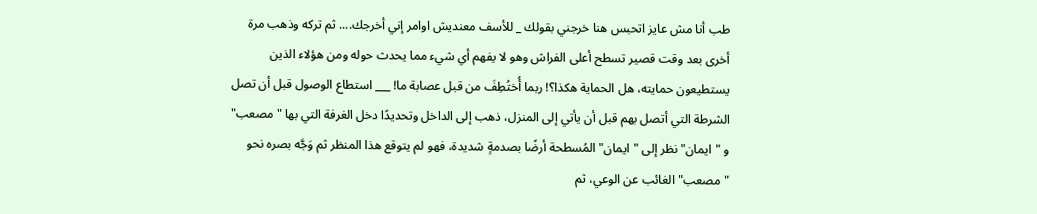طب أنا مش عايز اتحبس هنا خرجني بقولك _ للأسف معنديش اوامر إني أخرجك.... ثم تركه وذهب مرة أخرى بعد وقت قصير تسطح أعلى الفراش وهو لا يفهم أي شيء مما يحدث حوله ومن هؤلاء الذين يستطيعون حمايته، هل الحماية هكذا؟! ربما أُختُطِفَ من قبل عصابة ما! ___ استطاع الوصول قبل أن تصل الشرطة التي أتصل بهم قبل أن يأتي إلى المنزل، ذهب إلى الداخل وتحديدًا دخل الغرفة التي بها "مصعب" و "ايمان" نظر إلى "ايمان" المُسطحة أرضًا بصدمةٍ شديدة، فهو لم يتوقع هذا المنظر ثم وَجَّه بصره نحو "مصعب" الغائب عن الوعي، ثم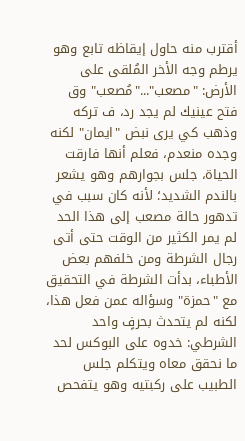أقترب منه حاول إيقاظه تابع وهو يرطم وجه الأخر المُلقى على الأرض: "مصعب"..."مُصعب" وق فتح عينيك لم يجد رد، ف تركه وذهب كي يرى نبض "ايمان" لكنه وجده منعدم، فعلم أنها فارقت الحياة، جلس بجوارهم وهو يشعر بالندم الشديد؛ لأنه كان سبب في تدهور حالة مصعب إلى هذا الحد لم يمر الكثير من الوقت حتى أتى رجال الشرطة ومن خلفهم بعض الأطباء، بدأت الشرطة في التحقيق مع "حمزة" وسؤاله عمن فعل هذا، لكنه لم يتحدث بحرفٍ واحد الشرطي: خدوه على البوكس لحد ما نحقق معاه ويتكلم جلس الطبيب على ركبتيه وهو يتفحص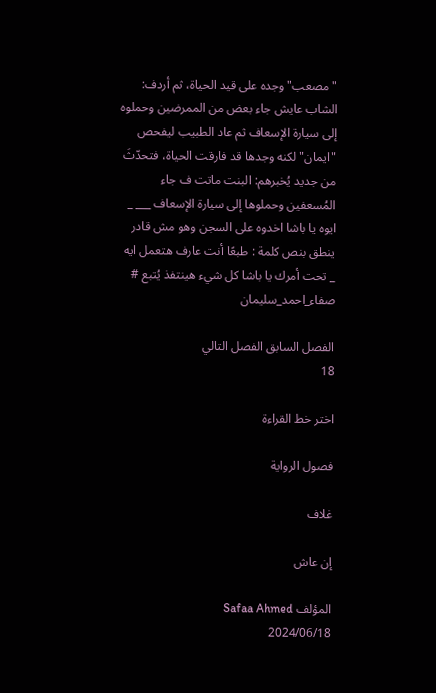"مصعب" وجده على قيد الحياة، ثم أردف: الشاب عايش جاء بعض من الممرضين وحملوه إلى سيارة الإسعاف ثم عاد الطبيب ليفحص "ايمان" لكنه وجدها قد فارقت الحياة، فتحدّثَ من جديد يُخبرهم: البنت ماتت ف جاء المُسعفين وحملوها إلى سيارة الإسعاف ___ _ ايوه يا باشا اخدوه على السجن وهو مش قادر ينطق بنص كلمة : طبعًا أنت عارف هتعمل ايه _ تحت أمرك يا باشا كل شيء هينتفذ يُتبع # صفاء_احمد_سليمان

الفصل السابق الفصل التالي
18

اختر خط القراءة

فصول الرواية

غلاف

إن عاش

المؤلف Safaa Ahmed
2024/06/18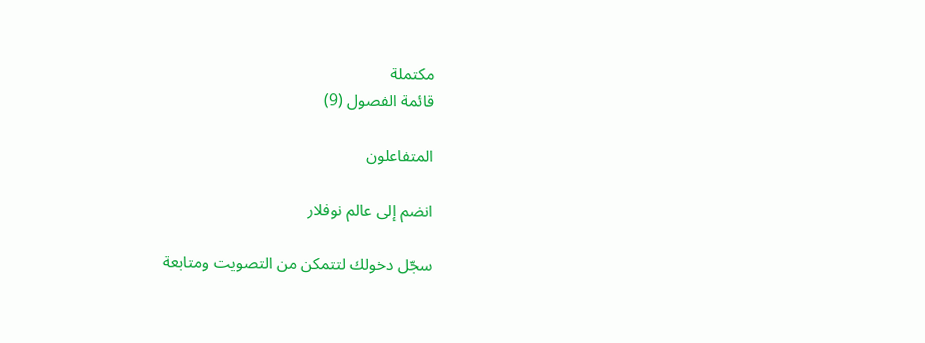مكتملة
قائمة الفصول (9)

المتفاعلون

انضم إلى عالم نوفلار

سجّل دخولك لتتمكن من التصويت ومتابعة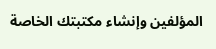المؤلفين وإنشاء مكتبتك الخاصة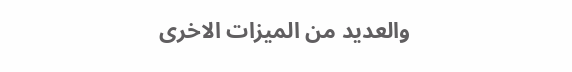والعديد من الميزات الاخرى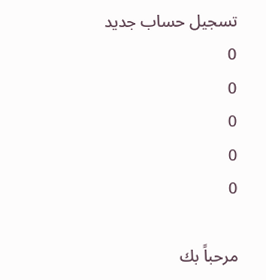تسجيل حساب جديد
0
0
0
0
0

مرحباً بك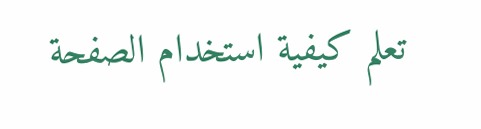تعلم كيفية استخدام الصفحة